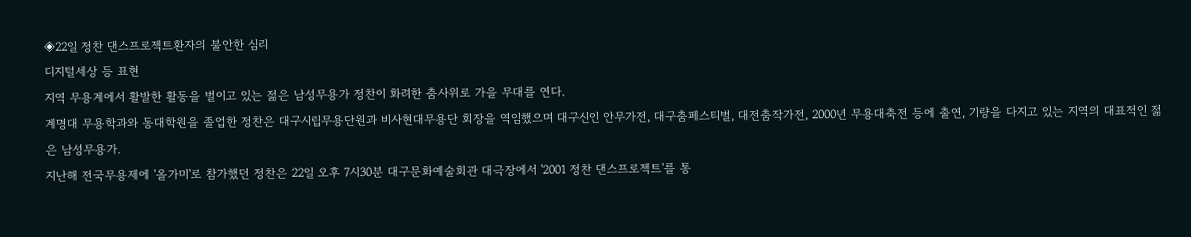◈22일 정찬 댄스프로젝트환자의 불안한 심리
디지털세상 등 표현
지역 무용계에서 활발한 활동을 벌이고 있는 젊은 남성무용가 정찬이 화려한 춤사위로 가을 무대를 연다.
계명대 무용학과와 동대학원을 졸업한 정찬은 대구시립무용단원과 비사현대무용단 회장을 역임했으며 대구신인 안무가전, 대구춤페스티벌, 대전춤작가전, 2000년 무용대축전 등에 출연, 기량을 다지고 있는 지역의 대표적인 젊은 남성무용가.
지난해 전국무용제에 '올가미'로 참가했던 정찬은 22일 오후 7시30분 대구문화예술회관 대극장에서 '2001 정찬 댄스프로젝트'를 통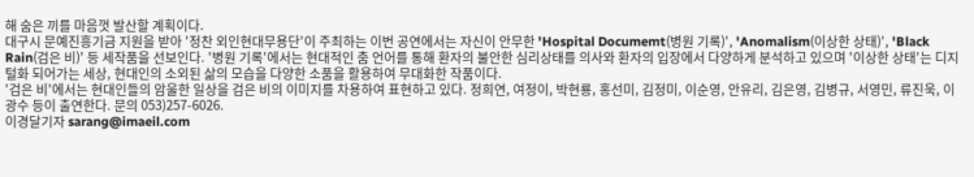해 숨은 끼를 마음껏 발산할 계획이다.
대구시 문예진흥기금 지원을 받아 '정찬 외인현대무용단'이 주최하는 이번 공연에서는 자신이 안무한 'Hospital Documemt(병원 기록)', 'Anomalism(이상한 상태)', 'Black Rain(검은 비)' 등 세작품을 선보인다. '병원 기록'에서는 현대적인 춤 언어를 통해 환자의 불안한 심리상태를 의사와 환자의 입장에서 다양하게 분석하고 있으며 '이상한 상태'는 디지털화 되어가는 세상, 현대인의 소외된 삶의 모습을 다양한 소품을 활용하여 무대화한 작품이다.
'검은 비'에서는 현대인들의 암울한 일상을 검은 비의 이미지를 차용하여 표현하고 있다. 정희연, 여정이, 박현룡, 홍선미, 김정미, 이순영, 안유리, 김은영, 김병규, 서영민, 류진욱, 이광수 등이 출연한다. 문의 053)257-6026.
이경달기자 sarang@imaeil.com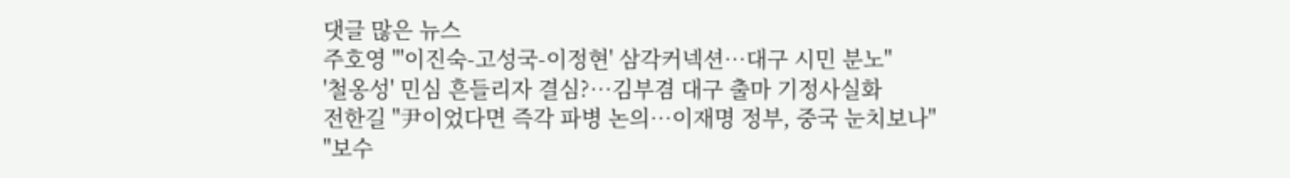댓글 많은 뉴스
주호영 "'이진숙-고성국-이정현' 삼각커넥션…대구 시민 분노"
'철옹성' 민심 흔들리자 결심?…김부겸 대구 출마 기정사실화
전한길 "尹이었다면 즉각 파병 논의…이재명 정부, 중국 눈치보나"
"보수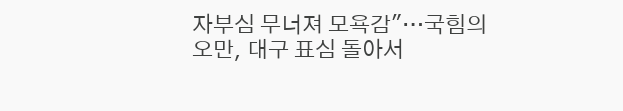자부심 무너져 모욕감"…국힘의 오만, 대구 표심 돌아서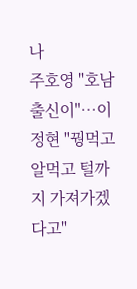나
주호영 "호남 출신이"…이정현 "꿩먹고 알먹고 털까지 가져가겠다고"